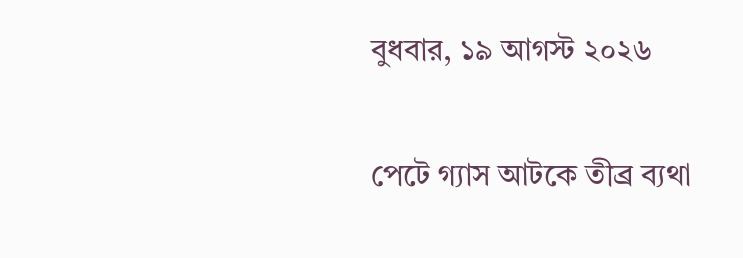বুধবার, ১৯ আগস্ট ২০২৬

পেটে গ্যাস আটকে তীব্র ব্যথা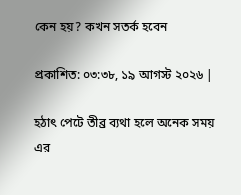কেন হয়? কখন সতর্ক হবেন

প্রকাশিত: ০৩:৩৮, ১৯ আগস্ট ২০২৬ |

হঠাৎ পেটে তীব্র ব্যথা হলে অনেক সময় এর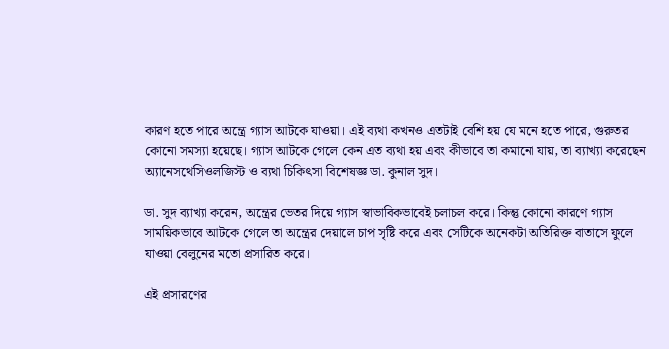কারণ হতে পারে অন্ত্রে গ্যাস আটকে যাওয়া। এই ব্যথা কখনও এতটাই বেশি হয় যে মনে হতে পারে, গুরুতর কোনো সমস্যা হয়েছে। গ্যাস আটকে গেলে কেন এত ব্যথা হয় এবং কীভাবে তা কমানো যায়, তা ব্যাখ্যা করেছেন অ্যানেসথেসিওলজিস্ট ও ব্যথা চিকিৎসা বিশেষজ্ঞ ডা. কুনাল সুদ।

ডা. সুদ ব্যাখ্যা করেন, অন্ত্রের ভেতর দিয়ে গ্যাস স্বাভাবিকভাবেই চলাচল করে। কিন্তু কোনো কারণে গ্যাস সাময়িকভাবে আটকে গেলে তা অন্ত্রের দেয়ালে চাপ সৃষ্টি করে এবং সেটিকে অনেকটা অতিরিক্ত বাতাসে ফুলে যাওয়া বেলুনের মতো প্রসারিত করে।

এই প্রসারণের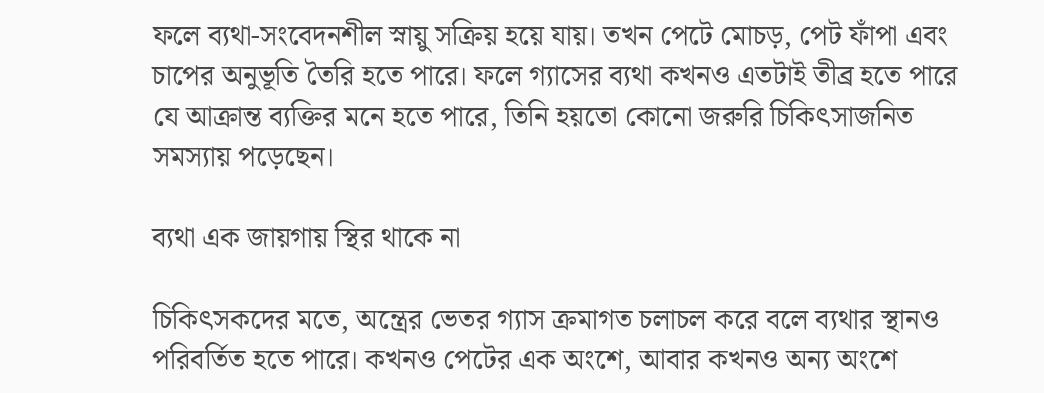ফলে ব্যথা-সংবেদনশীল স্নায়ু সক্রিয় হয়ে যায়। তখন পেটে মোচড়, পেট ফাঁপা এবং চাপের অনুভূতি তৈরি হতে পারে। ফলে গ্যাসের ব্যথা কখনও এতটাই তীব্র হতে পারে যে আক্রান্ত ব্যক্তির মনে হতে পারে, তিনি হয়তো কোনো জরুরি চিকিৎসাজনিত সমস্যায় পড়েছেন।

ব্যথা এক জায়গায় স্থির থাকে না

চিকিৎসকদের মতে, অন্ত্রের ভেতর গ্যাস ক্রমাগত চলাচল করে বলে ব্যথার স্থানও পরিবর্তিত হতে পারে। কখনও পেটের এক অংশে, আবার কখনও অন্য অংশে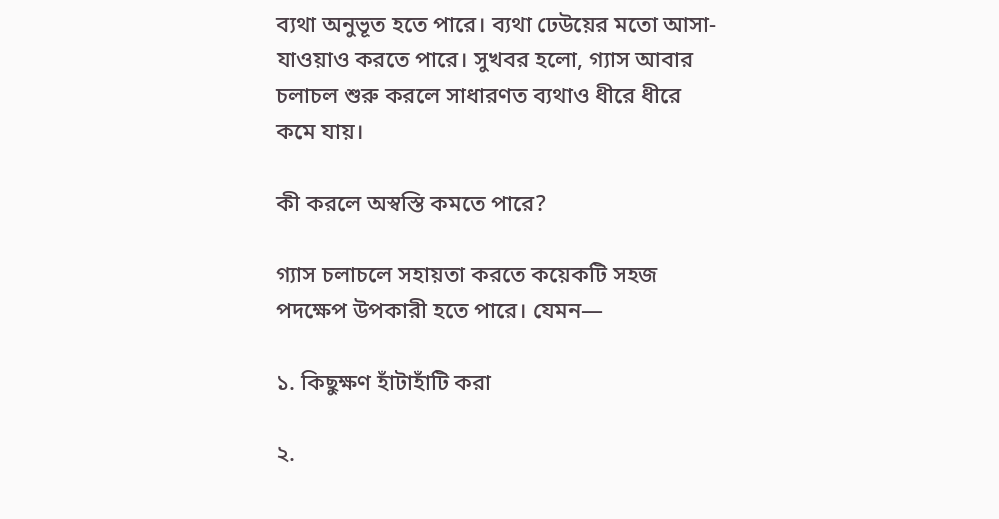ব্যথা অনুভূত হতে পারে। ব্যথা ঢেউয়ের মতো আসা-যাওয়াও করতে পারে। সুখবর হলো, গ্যাস আবার চলাচল শুরু করলে সাধারণত ব্যথাও ধীরে ধীরে কমে যায়।

কী করলে অস্বস্তি কমতে পারে?

গ্যাস চলাচলে সহায়তা করতে কয়েকটি সহজ পদক্ষেপ উপকারী হতে পারে। যেমন—

১. কিছুক্ষণ হাঁটাহাঁটি করা

২.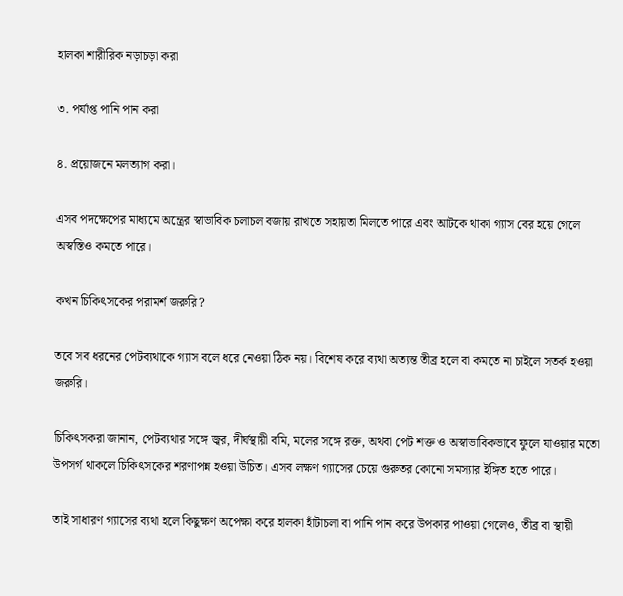হালকা শারীরিক নড়াচড়া করা

৩. পর্যাপ্ত পানি পান করা

৪. প্রয়োজনে মলত্যাগ করা।

এসব পদক্ষেপের মাধ্যমে অন্ত্রের স্বাভাবিক চলাচল বজায় রাখতে সহায়তা মিলতে পারে এবং আটকে থাকা গ্যাস বের হয়ে গেলে অস্বস্তিও কমতে পারে।

কখন চিকিৎসকের পরামর্শ জরুরি?

তবে সব ধরনের পেটব্যথাকে গ্যাস বলে ধরে নেওয়া ঠিক নয়। বিশেষ করে ব্যথা অত্যন্ত তীব্র হলে বা কমতে না চাইলে সতর্ক হওয়া জরুরি।

চিকিৎসকরা জানান, পেটব্যথার সঙ্গে জ্বর, দীর্ঘস্থায়ী বমি, মলের সঙ্গে রক্ত, অথবা পেট শক্ত ও অস্বাভাবিকভাবে ফুলে যাওয়ার মতো উপসর্গ থাকলে চিকিৎসকের শরণাপন্ন হওয়া উচিত। এসব লক্ষণ গ্যাসের চেয়ে গুরুতর কোনো সমস্যার ইঙ্গিত হতে পারে।

তাই সাধারণ গ্যাসের ব্যথা হলে কিছুক্ষণ অপেক্ষা করে হালকা হাঁটাচলা বা পানি পান করে উপকার পাওয়া গেলেও, তীব্র বা স্থায়ী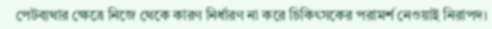পেটব্যথার ক্ষেত্রে নিজে থেকে কারণ নির্ধারণ না করে চিকিৎসকের পরামর্শ নেওয়াই নিরাপদ।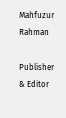Mahfuzur Rahman

Publisher & Editor